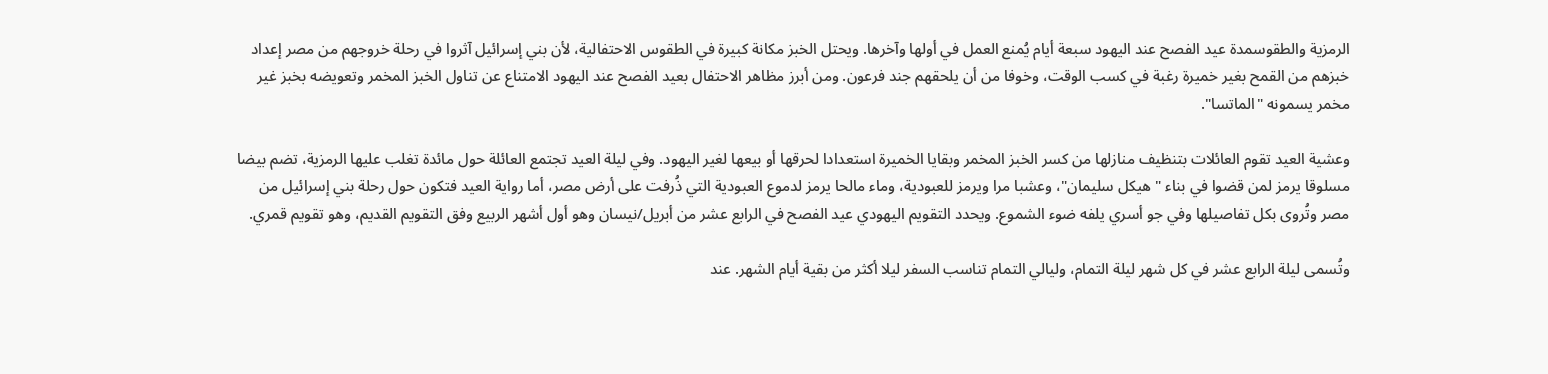الرمزية والطقوسمدة عيد الفصح عند اليهود سبعة أيام يُمنع العمل في أولها وآخرها. ويحتل الخبز مكانة كبيرة في الطقوس الاحتفالية، لأن بني إسرائيل آثروا في رحلة خروجهم من مصر إعداد خبزهم من القمح بغير خميرة رغبة في كسب الوقت، وخوفا من أن يلحقهم جند فرعون. ومن أبرز مظاهر الاحتفال بعيد الفصح عند اليهود الامتناع عن تناول الخبز المخمر وتعويضه بخبز غير مخمر يسمونه "الماتسا".

وعشية العيد تقوم العائلات بتنظيف منازلها من كسر الخبز المخمر وبقايا الخميرة استعدادا لحرقها أو بيعها لغير اليهود. وفي ليلة العيد تجتمع العائلة حول مائدة تغلب عليها الرمزية، تضم بيضا مسلوقا يرمز لمن قضوا في بناء "هيكل سليمان"، وعشبا مرا ويرمز للعبودية، وماء مالحا يرمز لدموع العبودية التي ذُرفت على أرض مصر، أما رواية العيد فتكون حول رحلة بني إسرائيل من مصر وتُروى بكل تفاصيلها وفي جو أسري يلفه ضوء الشموع. ويحدد التقويم اليهودي عيد الفصح في الرابع عشر من أبريل/نيسان وهو أول أشهر الربيع وفق التقويم القديم، وهو تقويم قمري.

وتُسمى ليلة الرابع عشر في كل شهر ليلة التمام، وليالي التمام تناسب السفر ليلا أكثر من بقية أيام الشهر. عند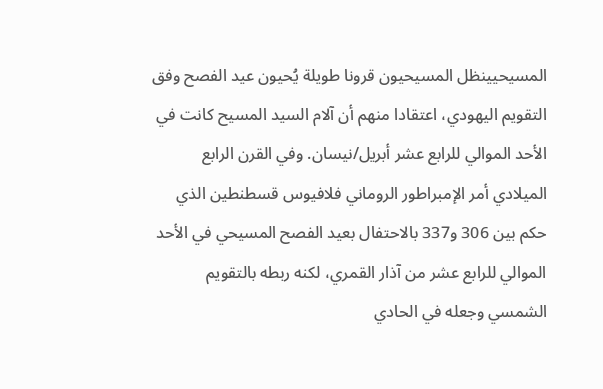المسيحيينظل المسيحيون قرونا طويلة يُحيون عيد الفصح وفق التقويم اليهودي، اعتقادا منهم أن آلام السيد المسيح كانت في الأحد الموالي للرابع عشر أبريل/نيسان. وفي القرن الرابع الميلادي أمر الإمبراطور الروماني فلافيوس قسطنطين الذي حكم بين 306 و337 بالاحتفال بعيد الفصح المسيحي في الأحد الموالي للرابع عشر من آذار القمري، لكنه ربطه بالتقويم الشمسي وجعله في الحادي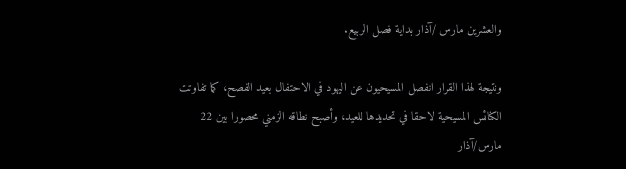والعشرين مارس /آذار بداية فصل الربيع.

ونتيجة لهذا القرار انفصل المسيحيون عن اليهود في الاحتفال بعيد الفصح، كما تفاوتت الكنائس المسيحية لاحقا في تحديدها للعيد، وأصبح نطاقه الزمني محصورا بين 22 مارس/آذار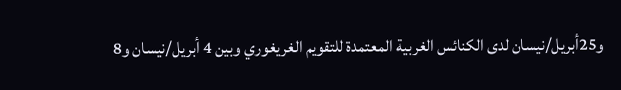و25أبريل/نيسان لدى الكنائس الغربية المعتمدة للتقويم الغريغوري وبين 4 أبريل/نيسان و8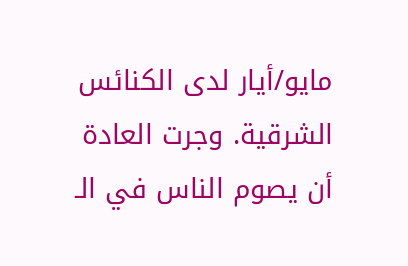مايو/أيار لدى الكنائس الشرقية. وجرت العادة أن يصوم الناس في الـ